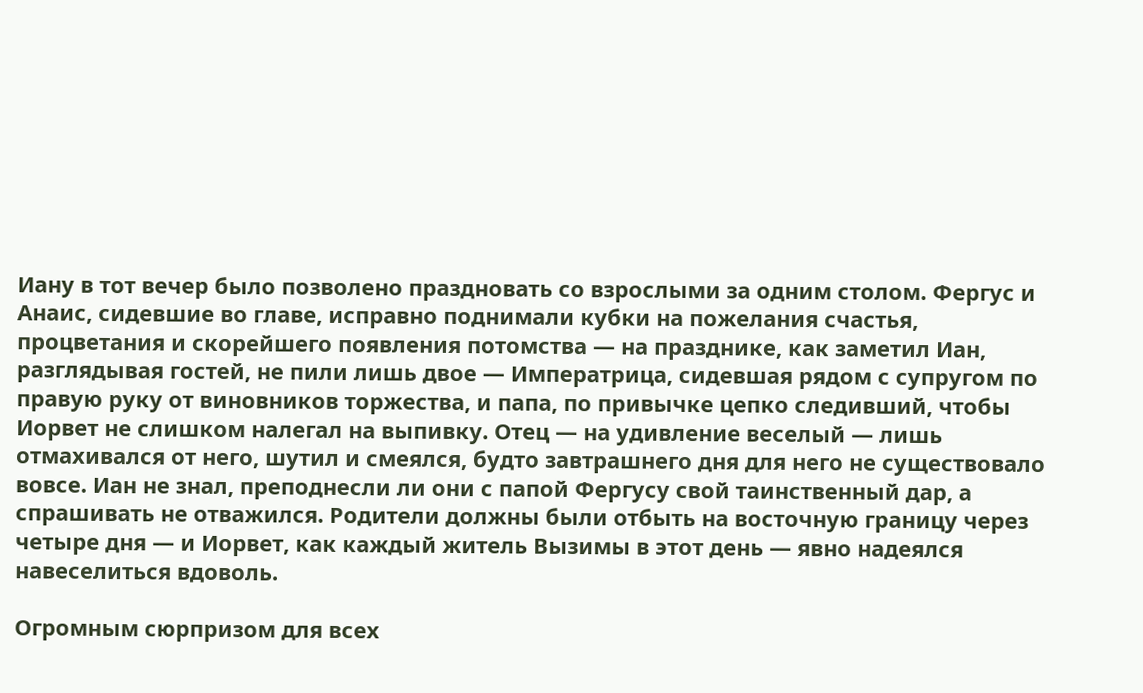Иану в тот вечер было позволено праздновать со взрослыми за одним столом. Фергус и Анаис, сидевшие во главе, исправно поднимали кубки на пожелания счастья, процветания и скорейшего появления потомства — на празднике, как заметил Иан, разглядывая гостей, не пили лишь двое — Императрица, сидевшая рядом с супругом по правую руку от виновников торжества, и папа, по привычке цепко следивший, чтобы Иорвет не слишком налегал на выпивку. Отец — на удивление веселый — лишь отмахивался от него, шутил и смеялся, будто завтрашнего дня для него не существовало вовсе. Иан не знал, преподнесли ли они с папой Фергусу свой таинственный дар, а спрашивать не отважился. Родители должны были отбыть на восточную границу через четыре дня — и Иорвет, как каждый житель Вызимы в этот день — явно надеялся навеселиться вдоволь.

Огромным сюрпризом для всех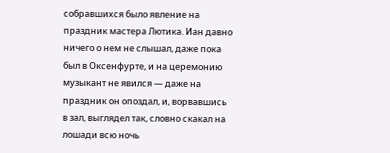собравшихся было явление на праздник мастера Лютика. Иан давно ничего о нем не слышал, даже пока был в Оксенфурте, и на церемонию музыкант не явился — даже на праздник он опоздал, и, ворвавшись в зал, выглядел так, словно скакал на лошади всю ночь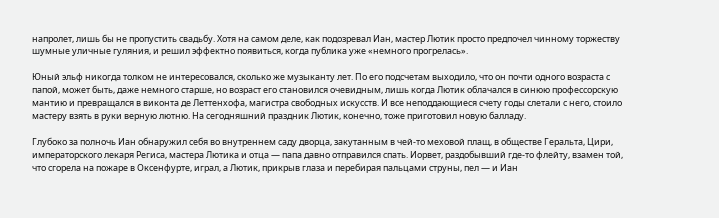напролет, лишь бы не пропустить свадьбу. Хотя на самом деле, как подозревал Иан, мастер Лютик просто предпочел чинному торжеству шумные уличные гуляния, и решил эффектно появиться, когда публика уже «немного прогрелась».

Юный эльф никогда толком не интересовался, сколько же музыканту лет. По его подсчетам выходило, что он почти одного возраста с папой, может быть, даже немного старше, но возраст его становился очевидным, лишь когда Лютик облачался в синюю профессорскую мантию и превращался в виконта де Леттенхофа, магистра свободных искусств. И все неподдающиеся счету годы слетали с него, стоило мастеру взять в руки верную лютню. На сегодняшний праздник Лютик, конечно, тоже приготовил новую балладу.

Глубоко за полночь Иан обнаружил себя во внутреннем саду дворца, закутанным в чей-то меховой плащ, в обществе Геральта, Цири, императорского лекаря Региса, мастера Лютика и отца — папа давно отправился спать. Иорвет, раздобывший где-то флейту, взамен той, что сгорела на пожаре в Оксенфурте, играл, а Лютик, прикрыв глаза и перебирая пальцами струны, пел — и Иан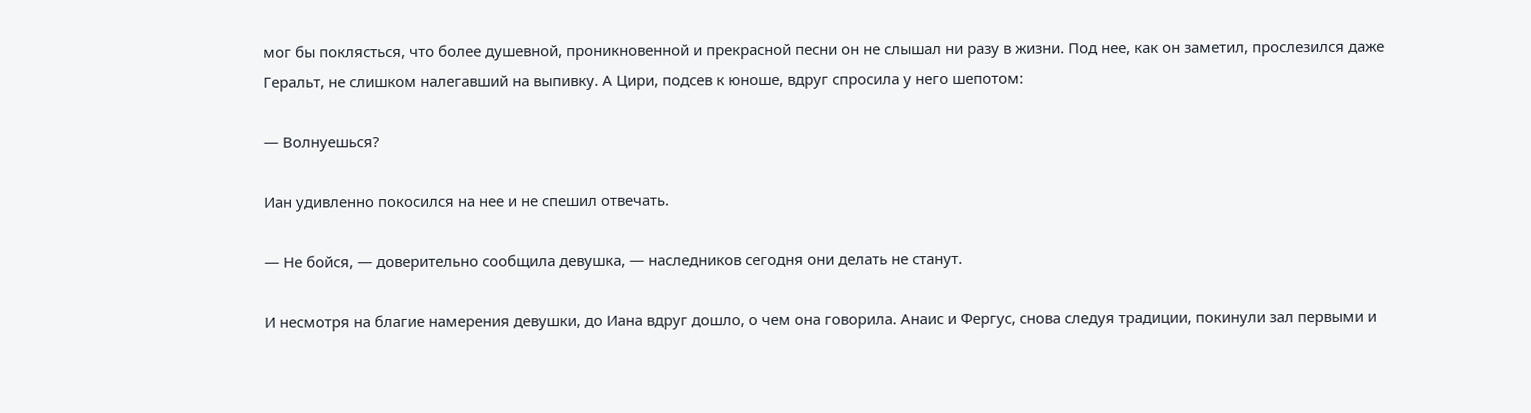мог бы поклясться, что более душевной, проникновенной и прекрасной песни он не слышал ни разу в жизни. Под нее, как он заметил, прослезился даже Геральт, не слишком налегавший на выпивку. А Цири, подсев к юноше, вдруг спросила у него шепотом:

— Волнуешься?

Иан удивленно покосился на нее и не спешил отвечать.

— Не бойся, — доверительно сообщила девушка, — наследников сегодня они делать не станут.

И несмотря на благие намерения девушки, до Иана вдруг дошло, о чем она говорила. Анаис и Фергус, снова следуя традиции, покинули зал первыми и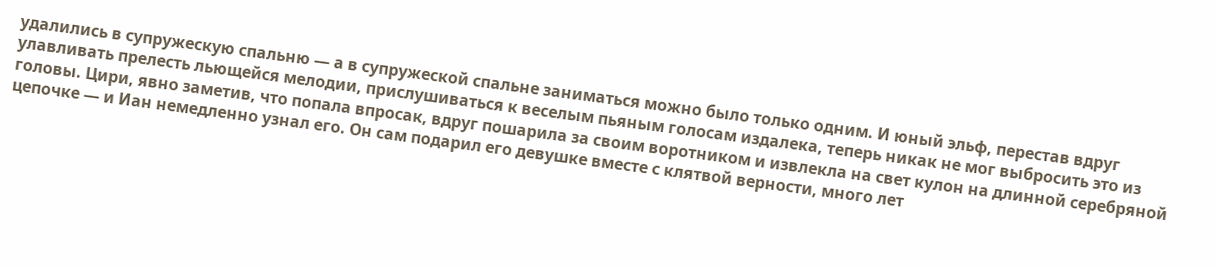удалились в супружескую спальню — а в супружеской спальне заниматься можно было только одним. И юный эльф, перестав вдруг улавливать прелесть льющейся мелодии, прислушиваться к веселым пьяным голосам издалека, теперь никак не мог выбросить это из головы. Цири, явно заметив, что попала впросак, вдруг пошарила за своим воротником и извлекла на свет кулон на длинной серебряной цепочке — и Иан немедленно узнал его. Он сам подарил его девушке вместе с клятвой верности, много лет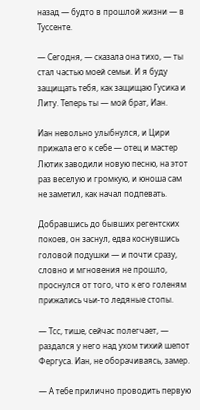назад — будто в прошлой жизни — в Туссенте.

— Сегодня, — сказала она тихо, — ты стал частью моей семьи. И я буду защищать тебя, как защищаю Гусика и Литу. Теперь ты — мой брат, Иан.

Иан невольно улыбнулся, и Цири прижала его к себе — отец и мастер Лютик заводили новую песню, на этот раз веселую и громкую, и юноша сам не заметил, как начал подпевать.

Добравшись до бывших регентских покоев, он заснул, едва коснувшись головой подушки — и почти сразу, словно и мгновения не прошло, проснулся от того, что к его голеням прижались чьи-то ледяные стопы.

— Тсс, тише, сейчас полегчает, — раздался у него над ухом тихий шепот Фергуса. Иан, не оборачиваясь, замер.

— А тебе прилично проводить первую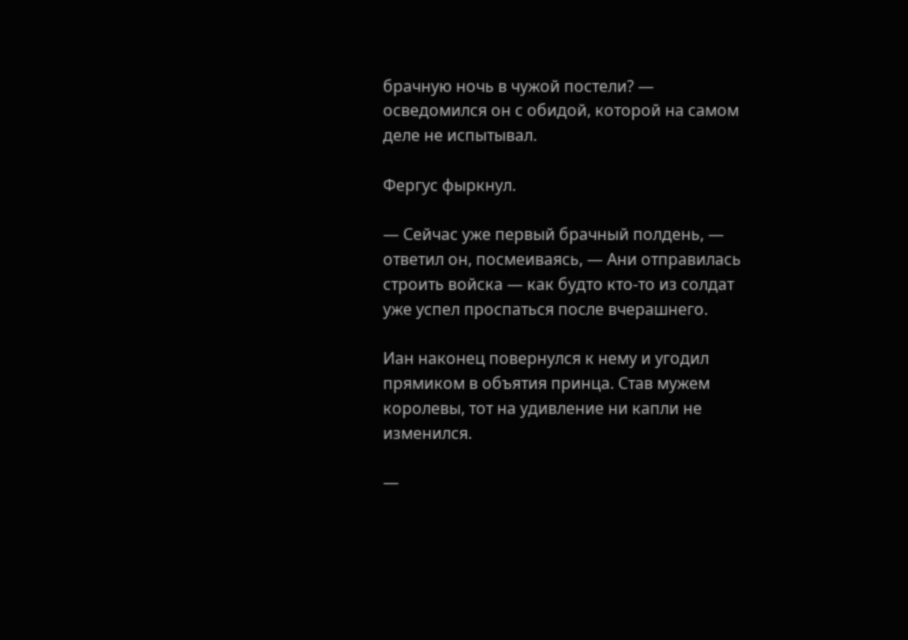брачную ночь в чужой постели? — осведомился он с обидой, которой на самом деле не испытывал.

Фергус фыркнул.

— Сейчас уже первый брачный полдень, — ответил он, посмеиваясь, — Ани отправилась строить войска — как будто кто-то из солдат уже успел проспаться после вчерашнего.

Иан наконец повернулся к нему и угодил прямиком в объятия принца. Став мужем королевы, тот на удивление ни капли не изменился.

—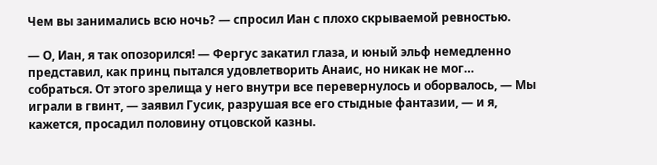Чем вы занимались всю ночь? — спросил Иан с плохо скрываемой ревностью.

— О, Иан, я так опозорился! — Фергус закатил глаза, и юный эльф немедленно представил, как принц пытался удовлетворить Анаис, но никак не мог… собраться. От этого зрелища у него внутри все перевернулось и оборвалось, — Мы играли в гвинт, — заявил Гусик, разрушая все его стыдные фантазии, — и я, кажется, просадил половину отцовской казны.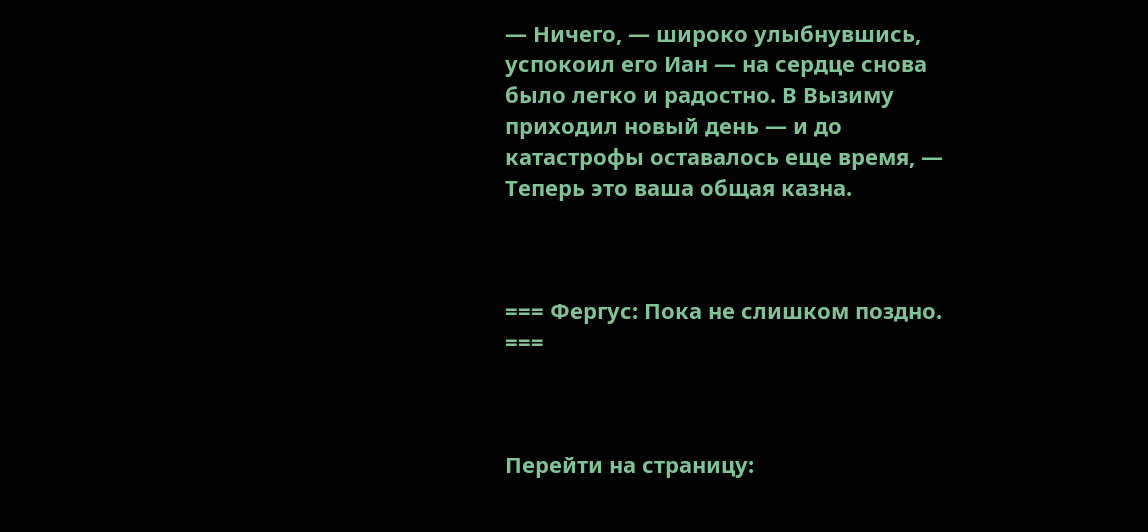— Ничего, — широко улыбнувшись, успокоил его Иан — на сердце снова было легко и радостно. В Вызиму приходил новый день — и до катастрофы оставалось еще время, — Теперь это ваша общая казна.



=== Фергус: Пока не слишком поздно. ===



Перейти на страницу: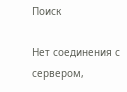Поиск

Нет соединения с сервером,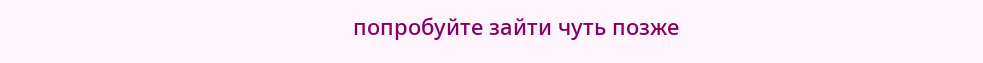попробуйте зайти чуть позже